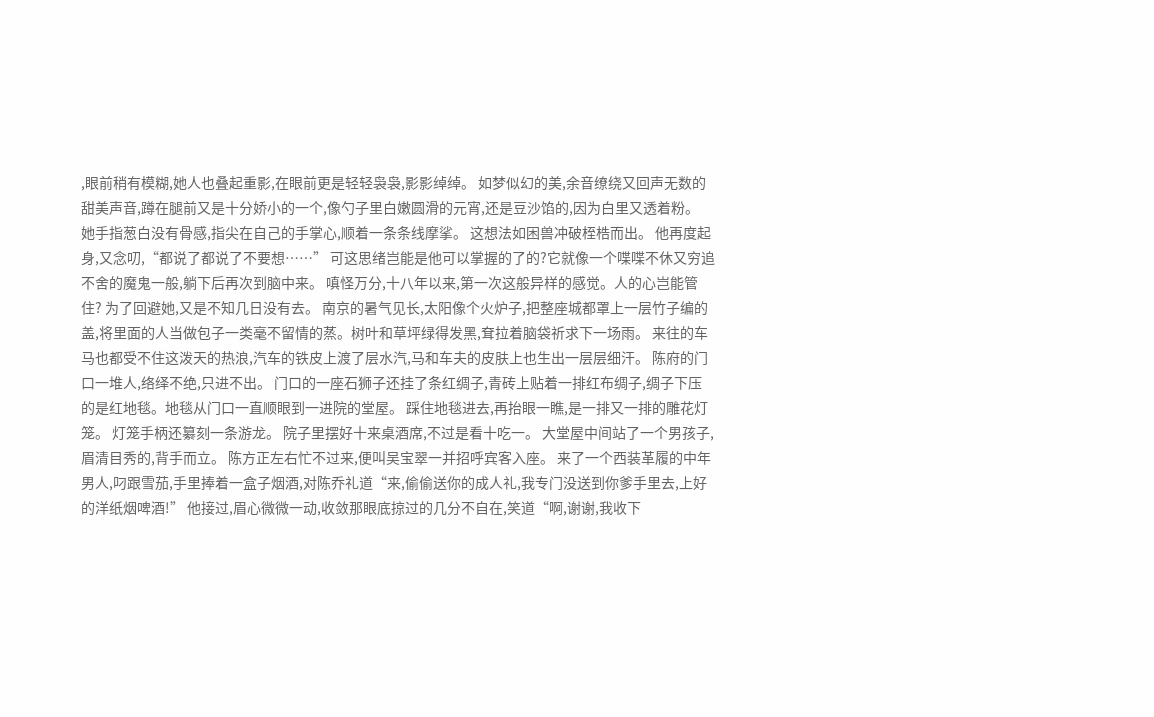,眼前稍有模糊,她人也叠起重影,在眼前更是轻轻袅袅,影影绰绰。 如梦似幻的美,余音缭绕又回声无数的甜美声音,蹲在腿前又是十分娇小的一个,像勺子里白嫩圆滑的元宵,还是豆沙馅的,因为白里又透着粉。 她手指葱白没有骨感,指尖在自己的手掌心,顺着一条条线摩挲。 这想法如困兽冲破桎梏而出。 他再度起身,又念叨,“都说了都说了不要想……” 可这思绪岂能是他可以掌握的了的?它就像一个喋喋不休又穷追不舍的魔鬼一般,躺下后再次到脑中来。 嗔怪万分,十八年以来,第一次这般异样的感觉。人的心岂能管住? 为了回避她,又是不知几日没有去。 南京的暑气见长,太阳像个火炉子,把整座城都罩上一层竹子编的盖,将里面的人当做包子一类毫不留情的蒸。树叶和草坪绿得发黑,耷拉着脑袋祈求下一场雨。 来往的车马也都受不住这泼天的热浪,汽车的铁皮上渡了层水汽,马和车夫的皮肤上也生出一层层细汗。 陈府的门口一堆人,络绎不绝,只进不出。 门口的一座石狮子还挂了条红绸子,青砖上贴着一排红布绸子,绸子下压的是红地毯。地毯从门口一直顺眼到一进院的堂屋。 踩住地毯进去,再抬眼一瞧,是一排又一排的雕花灯笼。 灯笼手柄还纂刻一条游龙。 院子里摆好十来桌酒席,不过是看十吃一。 大堂屋中间站了一个男孩子,眉清目秀的,背手而立。 陈方正左右忙不过来,便叫吴宝翠一并招呼宾客入座。 来了一个西装革履的中年男人,叼跟雪茄,手里捧着一盒子烟酒,对陈乔礼道“来,偷偷送你的成人礼,我专门没送到你爹手里去,上好的洋纸烟啤酒!” 他接过,眉心微微一动,收敛那眼底掠过的几分不自在,笑道“啊,谢谢,我收下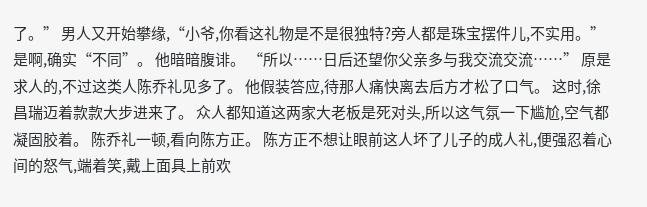了。” 男人又开始攀缘,“小爷,你看这礼物是不是很独特?旁人都是珠宝摆件儿,不实用。” 是啊,确实“不同”。 他暗暗腹诽。 “所以……日后还望你父亲多与我交流交流……” 原是求人的,不过这类人陈乔礼见多了。 他假装答应,待那人痛快离去后方才松了口气。 这时,徐昌瑞迈着款款大步进来了。 众人都知道这两家大老板是死对头,所以这气氛一下尴尬,空气都凝固胶着。 陈乔礼一顿,看向陈方正。 陈方正不想让眼前这人坏了儿子的成人礼,便强忍着心间的怒气,端着笑,戴上面具上前欢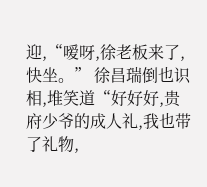迎,“嗳呀,徐老板来了,快坐。” 徐昌瑞倒也识相,堆笑道“好好好,贵府少爷的成人礼,我也带了礼物,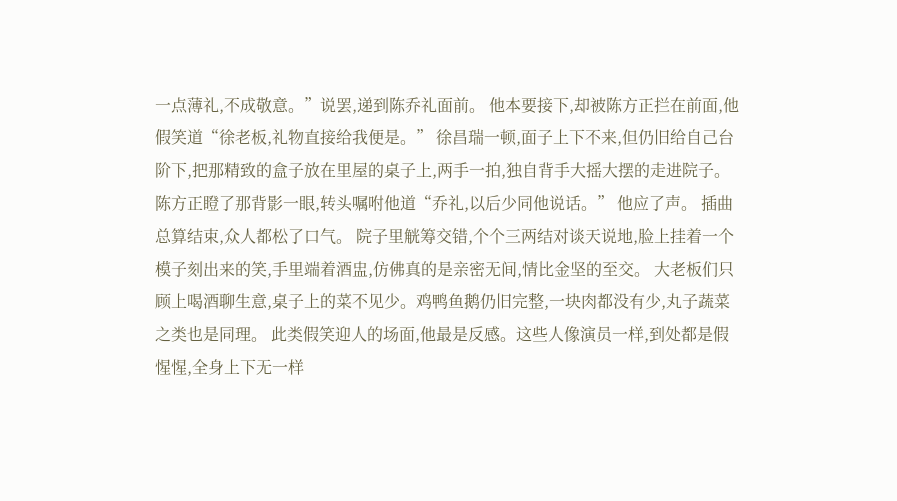一点薄礼,不成敬意。”说罢,递到陈乔礼面前。 他本要接下,却被陈方正拦在前面,他假笑道“徐老板,礼物直接给我便是。” 徐昌瑞一顿,面子上下不来,但仍旧给自己台阶下,把那精致的盒子放在里屋的桌子上,两手一拍,独自背手大摇大摆的走进院子。 陈方正瞪了那背影一眼,转头嘱咐他道“乔礼,以后少同他说话。” 他应了声。 插曲总算结束,众人都松了口气。 院子里觥筹交错,个个三两结对谈天说地,脸上挂着一个模子刻出来的笑,手里端着酒盅,仿佛真的是亲密无间,情比金坚的至交。 大老板们只顾上喝酒聊生意,桌子上的菜不见少。鸡鸭鱼鹅仍旧完整,一块肉都没有少,丸子蔬菜之类也是同理。 此类假笑迎人的场面,他最是反感。这些人像演员一样,到处都是假惺惺,全身上下无一样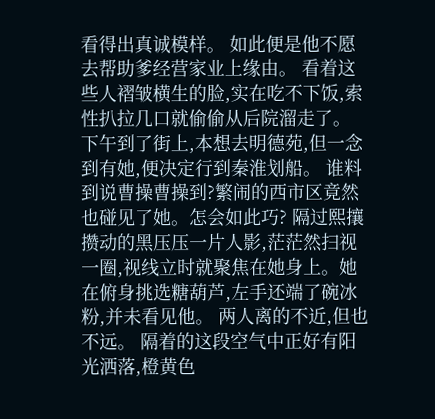看得出真诚模样。 如此便是他不愿去帮助爹经营家业上缘由。 看着这些人褶皱横生的脸,实在吃不下饭,索性扒拉几口就偷偷从后院溜走了。 下午到了街上,本想去明德苑,但一念到有她,便决定行到秦淮划船。 谁料到说曹操曹操到?繁闹的西市区竟然也碰见了她。怎会如此巧? 隔过熙攘攒动的黑压压一片人影,茫茫然扫视一圈,视线立时就聚焦在她身上。她在俯身挑选糖葫芦,左手还端了碗冰粉,并未看见他。 两人离的不近,但也不远。 隔着的这段空气中正好有阳光洒落,橙黄色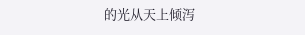的光从天上倾泻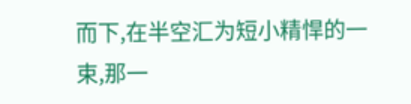而下,在半空汇为短小精悍的一束,那一